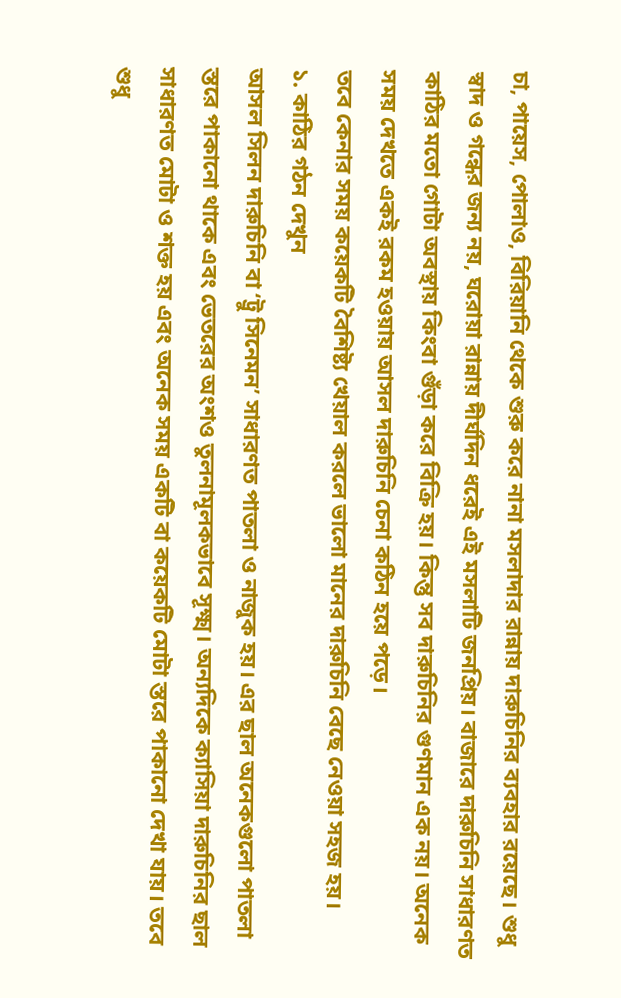চা, পায়েস, পোলাও, বিরিয়ানি থেকে শুরু করে নানা মসলাদার রান্নায় দারুচিনির ব্যবহার রয়েছে। শুধু স্বাদ ও গন্ধের জন্য নয়, ঘরোয়া রান্নায় দীর্ঘদিন ধরেই এই মসলাটি জনপ্রিয়। বাজারে দারুচিনি সাধারণত কাঠির মতো গোটা অবস্থায় কিংবা গুঁড়া করে বিক্রি হয়। কিন্তু সব দারুচিনির গুণমান এক নয়। অনেক সময় দেখতে একই রকম হওয়ায় আসল দারুচিনি চেনা কঠিন হয়ে পড়ে।
তবে কেনার সময় কয়েকটি বৈশিষ্ট্য খেয়াল করলে ভালো মানের দারুচিনি বেছে নেওয়া সহজ হয়।
১. কাঠির গঠন দেখুন
আসল সিলন দারুচিনি বা ‘ট্রু সিনেমন’ সাধারণত পাতলা ও নাজুক হয়। এর ছাল অনেকগুলো পাতলা স্তরে পাকানো থাকে এবং ভেতরের অংশও তুলনামূলকভাবে সূক্ষ্ম। অন্যদিকে ক্যাসিয়া দারুচিনির ছাল সাধারণত মোটা ও শক্ত হয় এবং অনেক সময় একটি বা কয়েকটি মোটা স্তরে পাকানো দেখা যায়। তবে শুধু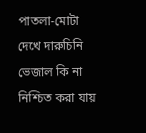পাতলা-মোটা দেখে দারুচিনি ভেজাল কি না নিশ্চিত করা যায়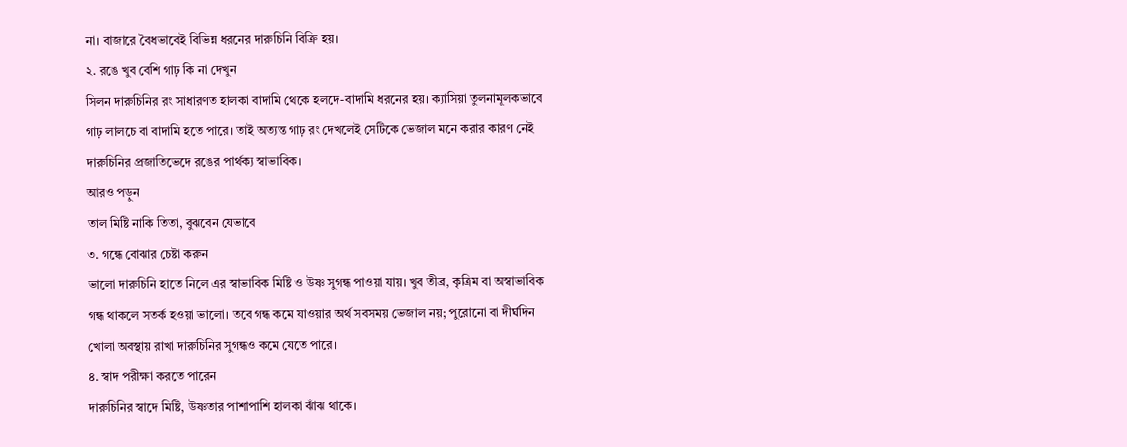না। বাজারে বৈধভাবেই বিভিন্ন ধরনের দারুচিনি বিক্রি হয়।
২. রঙে খুব বেশি গাঢ় কি না দেখুন
সিলন দারুচিনির রং সাধারণত হালকা বাদামি থেকে হলদে-বাদামি ধরনের হয়। ক্যাসিয়া তুলনামূলকভাবে গাঢ় লালচে বা বাদামি হতে পারে। তাই অত্যন্ত গাঢ় রং দেখলেই সেটিকে ভেজাল মনে করার কারণ নেই দারুচিনির প্রজাতিভেদে রঙের পার্থক্য স্বাভাবিক।
আরও পড়ুন
তাল মিষ্টি নাকি তিতা, বুঝবেন যেভাবে
৩. গন্ধে বোঝার চেষ্টা করুন
ভালো দারুচিনি হাতে নিলে এর স্বাভাবিক মিষ্টি ও উষ্ণ সুগন্ধ পাওয়া যায়। খুব তীব্র, কৃত্রিম বা অস্বাভাবিক গন্ধ থাকলে সতর্ক হওয়া ভালো। তবে গন্ধ কমে যাওয়ার অর্থ সবসময় ভেজাল নয়; পুরোনো বা দীর্ঘদিন খোলা অবস্থায় রাখা দারুচিনির সুগন্ধও কমে যেতে পারে।
৪. স্বাদ পরীক্ষা করতে পারেন
দারুচিনির স্বাদে মিষ্টি, উষ্ণতার পাশাপাশি হালকা ঝাঁঝ থাকে।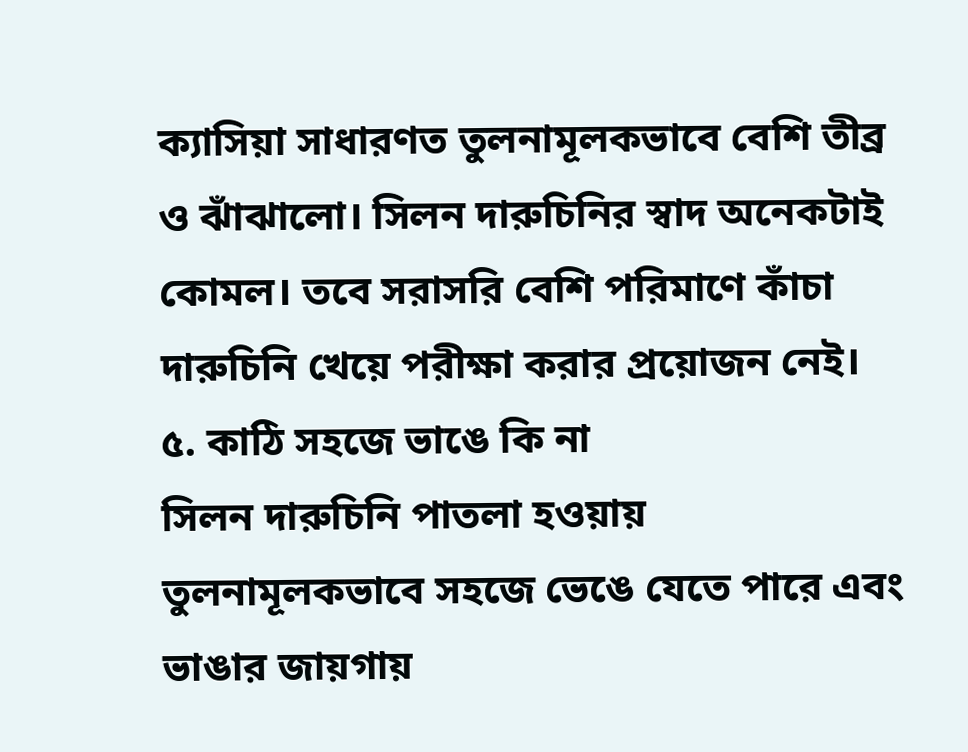ক্যাসিয়া সাধারণত তুলনামূলকভাবে বেশি তীব্র ও ঝাঁঝালো। সিলন দারুচিনির স্বাদ অনেকটাই কোমল। তবে সরাসরি বেশি পরিমাণে কাঁচা দারুচিনি খেয়ে পরীক্ষা করার প্রয়োজন নেই।
৫. কাঠি সহজে ভাঙে কি না
সিলন দারুচিনি পাতলা হওয়ায় তুলনামূলকভাবে সহজে ভেঙে যেতে পারে এবং ভাঙার জায়গায়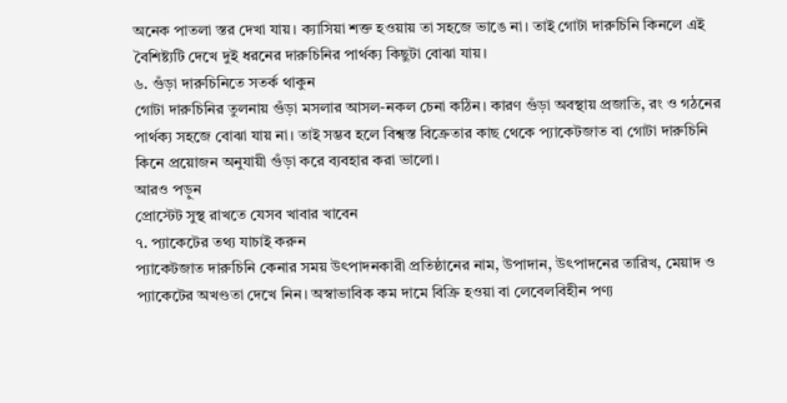অনেক পাতলা স্তর দেখা যায়। ক্যাসিয়া শক্ত হওয়ায় তা সহজে ভাঙে না। তাই গোটা দারুচিনি কিনলে এই বৈশিষ্ট্যটি দেখে দুই ধরনের দারুচিনির পার্থক্য কিছুটা বোঝা যায়।
৬. গুঁড়া দারুচিনিতে সতর্ক থাকুন
গোটা দারুচিনির তুলনায় গুঁড়া মসলার আসল-নকল চেনা কঠিন। কারণ গুঁড়া অবস্থায় প্রজাতি, রং ও গঠনের পার্থক্য সহজে বোঝা যায় না। তাই সম্ভব হলে বিশ্বস্ত বিক্রেতার কাছ থেকে প্যাকেটজাত বা গোটা দারুচিনি কিনে প্রয়োজন অনুযায়ী গুঁড়া করে ব্যবহার করা ভালো।
আরও পড়ুন
প্রোস্টেট সুস্থ রাখতে যেসব খাবার খাবেন
৭. প্যাকেটের তথ্য যাচাই করুন
প্যাকেটজাত দারুচিনি কেনার সময় উৎপাদনকারী প্রতিষ্ঠানের নাম, উপাদান, উৎপাদনের তারিখ, মেয়াদ ও প্যাকেটের অখণ্ডতা দেখে নিন। অস্বাভাবিক কম দামে বিক্রি হওয়া বা লেবেলবিহীন পণ্য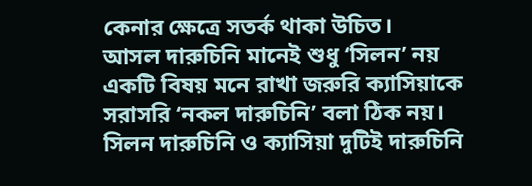কেনার ক্ষেত্রে সতর্ক থাকা উচিত।
আসল দারুচিনি মানেই শুধু ‘সিলন’ নয়
একটি বিষয় মনে রাখা জরুরি ক্যাসিয়াকে সরাসরি ‘নকল দারুচিনি’ বলা ঠিক নয়। সিলন দারুচিনি ও ক্যাসিয়া দুটিই দারুচিনি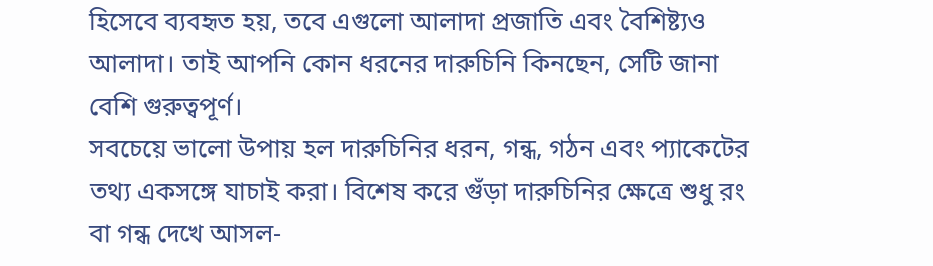হিসেবে ব্যবহৃত হয়, তবে এগুলো আলাদা প্রজাতি এবং বৈশিষ্ট্যও আলাদা। তাই আপনি কোন ধরনের দারুচিনি কিনছেন, সেটি জানা বেশি গুরুত্বপূর্ণ।
সবচেয়ে ভালো উপায় হল দারুচিনির ধরন, গন্ধ, গঠন এবং প্যাকেটের তথ্য একসঙ্গে যাচাই করা। বিশেষ করে গুঁড়া দারুচিনির ক্ষেত্রে শুধু রং বা গন্ধ দেখে আসল-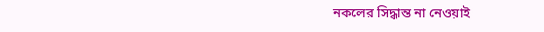নকলের সিদ্ধান্ত না নেওয়াই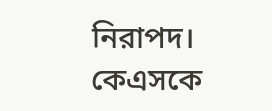নিরাপদ।
কেএসকে